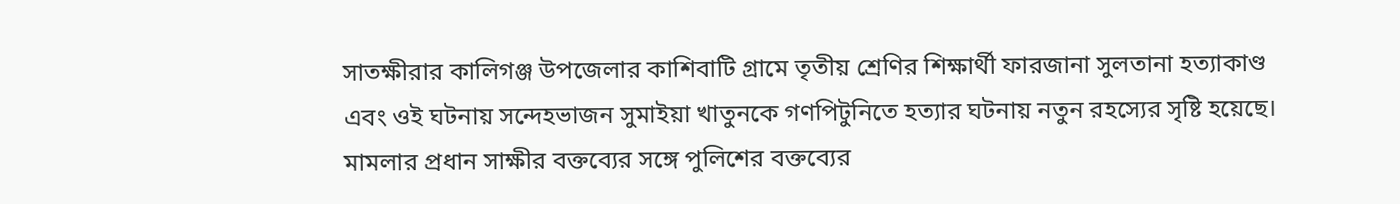সাতক্ষীরার কালিগঞ্জ উপজেলার কাশিবাটি গ্রামে তৃতীয় শ্রেণির শিক্ষার্থী ফারজানা সুলতানা হত্যাকাণ্ড এবং ওই ঘটনায় সন্দেহভাজন সুমাইয়া খাতুনকে গণপিটুনিতে হত্যার ঘটনায় নতুন রহস্যের সৃষ্টি হয়েছে। মামলার প্রধান সাক্ষীর বক্তব্যের সঙ্গে পুলিশের বক্তব্যের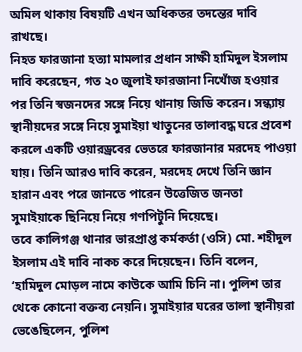অমিল থাকায় বিষয়টি এখন অধিকতর তদন্তের দাবি রাখছে।
নিহত ফারজানা হত্যা মামলার প্রধান সাক্ষী হামিদুল ইসলাম দাবি করেছেন, গত ২০ জুলাই ফারজানা নিখোঁজ হওয়ার পর তিনি স্বজনদের সঙ্গে নিয়ে থানায় জিডি করেন। সন্ধ্যায় স্থানীয়দের সঙ্গে নিয়ে সুমাইয়া খাতুনের তালাবদ্ধ ঘরে প্রবেশ করলে একটি ওয়ারড্রবের ভেতরে ফারজানার মরদেহ পাওয়া যায়। তিনি আরও দাবি করেন, মরদেহ দেখে তিনি জ্ঞান হারান এবং পরে জানতে পারেন উত্তেজিত জনতা সুমাইয়াকে ছিনিয়ে নিয়ে গণপিটুনি দিয়েছে।
তবে কালিগঞ্জ থানার ভারপ্রাপ্ত কর্মকর্তা (ওসি) মো. শহীদুল ইসলাম এই দাবি নাকচ করে দিয়েছেন। তিনি বলেন, ‘হামিদুল মোড়ল নামে কাউকে আমি চিনি না। পুলিশ তার থেকে কোনো বক্তব্য নেয়নি। সুমাইয়ার ঘরের তালা স্থানীয়রা ভেঙেছিলেন, পুলিশ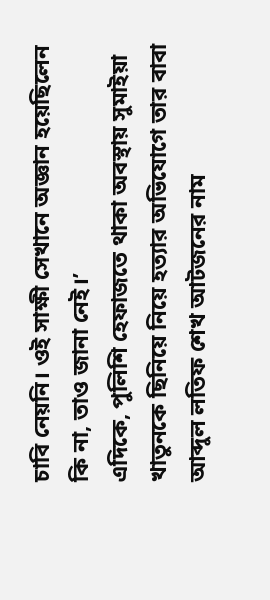চাবি নেয়নি। ওই সাক্ষী সেখানে অজ্ঞান হয়েছিলেন কি না, তাও জানা নেই।’
এদিকে, পুলিশি হেফাজতে থাকা অবস্থায় সুমাইয়া খাতুনকে ছিনিয়ে নিয়ে হত্যার অভিযোগে তার বাবা আব্দুল লতিফ শেখ আটজনের নাম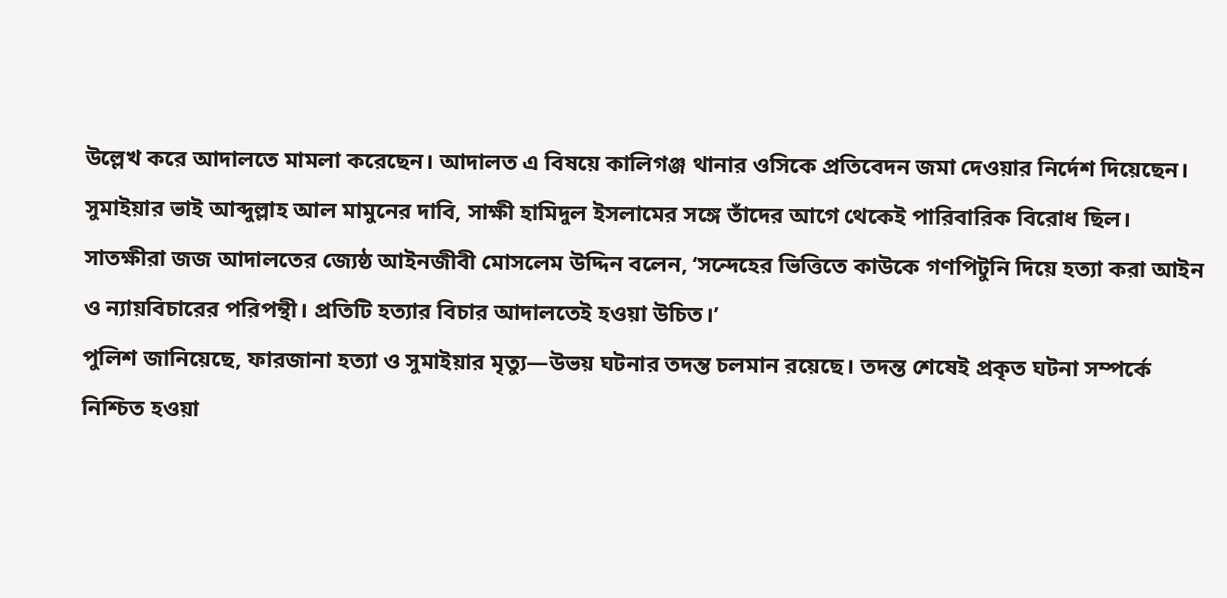উল্লেখ করে আদালতে মামলা করেছেন। আদালত এ বিষয়ে কালিগঞ্জ থানার ওসিকে প্রতিবেদন জমা দেওয়ার নির্দেশ দিয়েছেন। সুমাইয়ার ভাই আব্দুল্লাহ আল মামুনের দাবি, সাক্ষী হামিদুল ইসলামের সঙ্গে তাঁদের আগে থেকেই পারিবারিক বিরোধ ছিল।
সাতক্ষীরা জজ আদালতের জ্যেষ্ঠ আইনজীবী মোসলেম উদ্দিন বলেন, ‘সন্দেহের ভিত্তিতে কাউকে গণপিটুনি দিয়ে হত্যা করা আইন ও ন্যায়বিচারের পরিপন্থী। প্রতিটি হত্যার বিচার আদালতেই হওয়া উচিত।’
পুলিশ জানিয়েছে, ফারজানা হত্যা ও সুমাইয়ার মৃত্যু—উভয় ঘটনার তদন্ত চলমান রয়েছে। তদন্ত শেষেই প্রকৃত ঘটনা সম্পর্কে নিশ্চিত হওয়া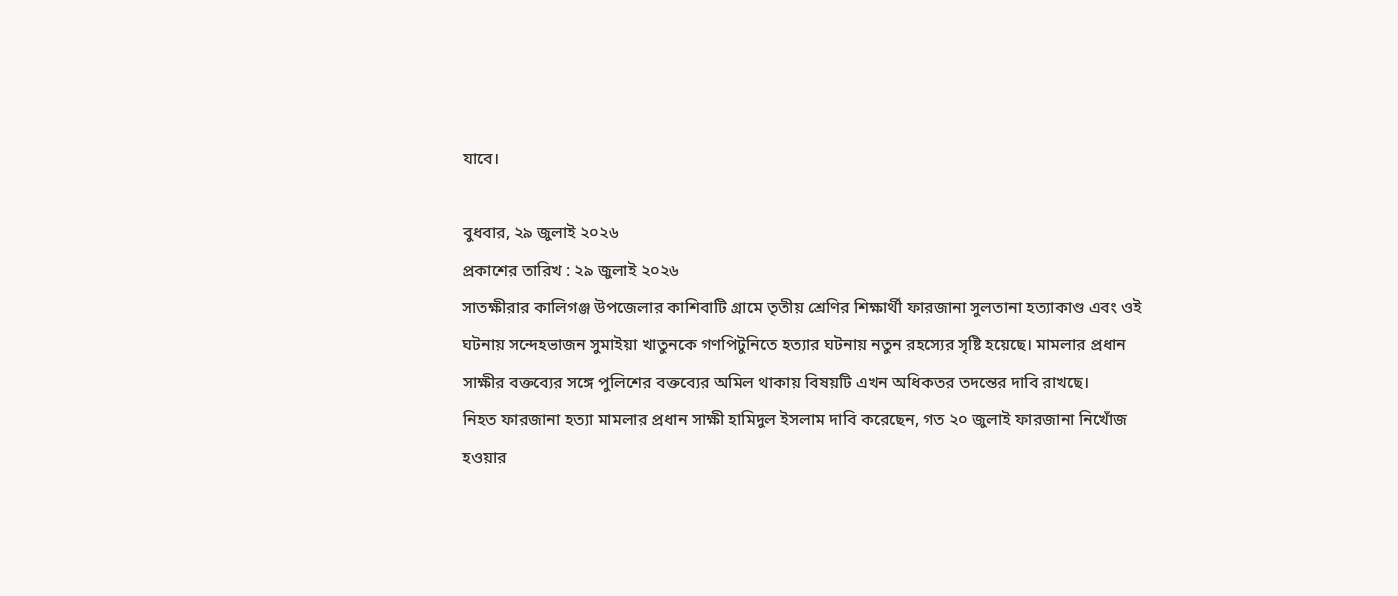যাবে।

বুধবার, ২৯ জুলাই ২০২৬
প্রকাশের তারিখ : ২৯ জুলাই ২০২৬
সাতক্ষীরার কালিগঞ্জ উপজেলার কাশিবাটি গ্রামে তৃতীয় শ্রেণির শিক্ষার্থী ফারজানা সুলতানা হত্যাকাণ্ড এবং ওই ঘটনায় সন্দেহভাজন সুমাইয়া খাতুনকে গণপিটুনিতে হত্যার ঘটনায় নতুন রহস্যের সৃষ্টি হয়েছে। মামলার প্রধান সাক্ষীর বক্তব্যের সঙ্গে পুলিশের বক্তব্যের অমিল থাকায় বিষয়টি এখন অধিকতর তদন্তের দাবি রাখছে।
নিহত ফারজানা হত্যা মামলার প্রধান সাক্ষী হামিদুল ইসলাম দাবি করেছেন, গত ২০ জুলাই ফারজানা নিখোঁজ হওয়ার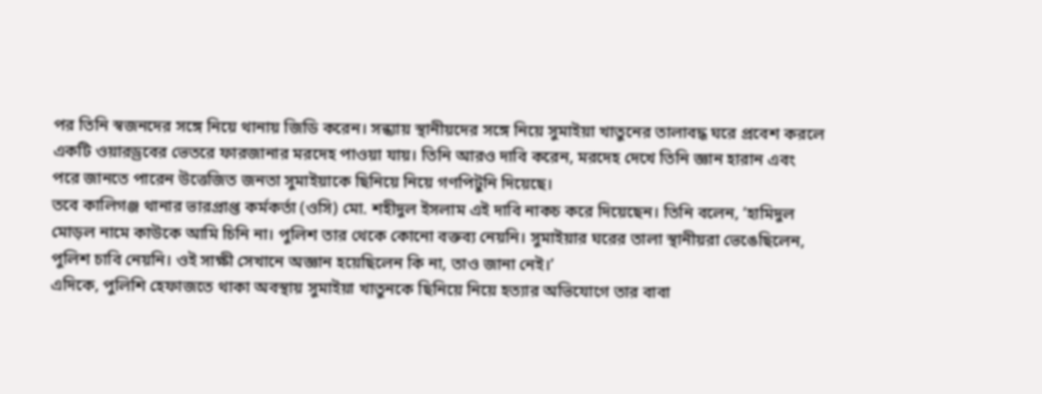পর তিনি স্বজনদের সঙ্গে নিয়ে থানায় জিডি করেন। সন্ধ্যায় স্থানীয়দের সঙ্গে নিয়ে সুমাইয়া খাতুনের তালাবদ্ধ ঘরে প্রবেশ করলে একটি ওয়ারড্রবের ভেতরে ফারজানার মরদেহ পাওয়া যায়। তিনি আরও দাবি করেন, মরদেহ দেখে তিনি জ্ঞান হারান এবং পরে জানতে পারেন উত্তেজিত জনতা সুমাইয়াকে ছিনিয়ে নিয়ে গণপিটুনি দিয়েছে।
তবে কালিগঞ্জ থানার ভারপ্রাপ্ত কর্মকর্তা (ওসি) মো. শহীদুল ইসলাম এই দাবি নাকচ করে দিয়েছেন। তিনি বলেন, ‘হামিদুল মোড়ল নামে কাউকে আমি চিনি না। পুলিশ তার থেকে কোনো বক্তব্য নেয়নি। সুমাইয়ার ঘরের তালা স্থানীয়রা ভেঙেছিলেন, পুলিশ চাবি নেয়নি। ওই সাক্ষী সেখানে অজ্ঞান হয়েছিলেন কি না, তাও জানা নেই।’
এদিকে, পুলিশি হেফাজতে থাকা অবস্থায় সুমাইয়া খাতুনকে ছিনিয়ে নিয়ে হত্যার অভিযোগে তার বাবা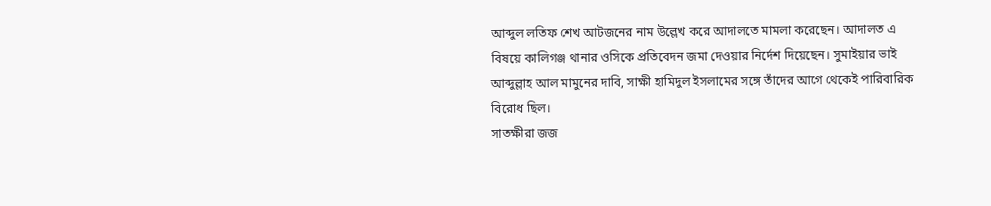আব্দুল লতিফ শেখ আটজনের নাম উল্লেখ করে আদালতে মামলা করেছেন। আদালত এ বিষয়ে কালিগঞ্জ থানার ওসিকে প্রতিবেদন জমা দেওয়ার নির্দেশ দিয়েছেন। সুমাইয়ার ভাই আব্দুল্লাহ আল মামুনের দাবি, সাক্ষী হামিদুল ইসলামের সঙ্গে তাঁদের আগে থেকেই পারিবারিক বিরোধ ছিল।
সাতক্ষীরা জজ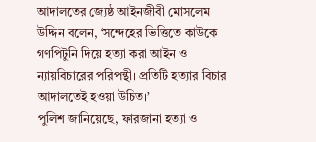আদালতের জ্যেষ্ঠ আইনজীবী মোসলেম উদ্দিন বলেন, ‘সন্দেহের ভিত্তিতে কাউকে গণপিটুনি দিয়ে হত্যা করা আইন ও ন্যায়বিচারের পরিপন্থী। প্রতিটি হত্যার বিচার আদালতেই হওয়া উচিত।’
পুলিশ জানিয়েছে, ফারজানা হত্যা ও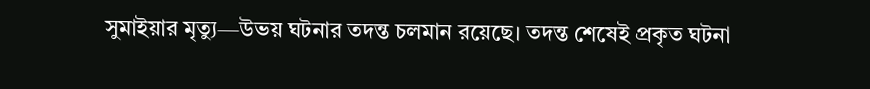সুমাইয়ার মৃত্যু—উভয় ঘটনার তদন্ত চলমান রয়েছে। তদন্ত শেষেই প্রকৃত ঘটনা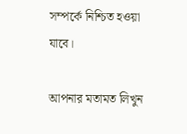সম্পর্কে নিশ্চিত হওয়া যাবে।

আপনার মতামত লিখুন